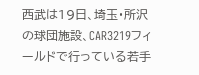西武は19日、埼玉・所沢の球団施設、CAR3219フィールドで行っている若手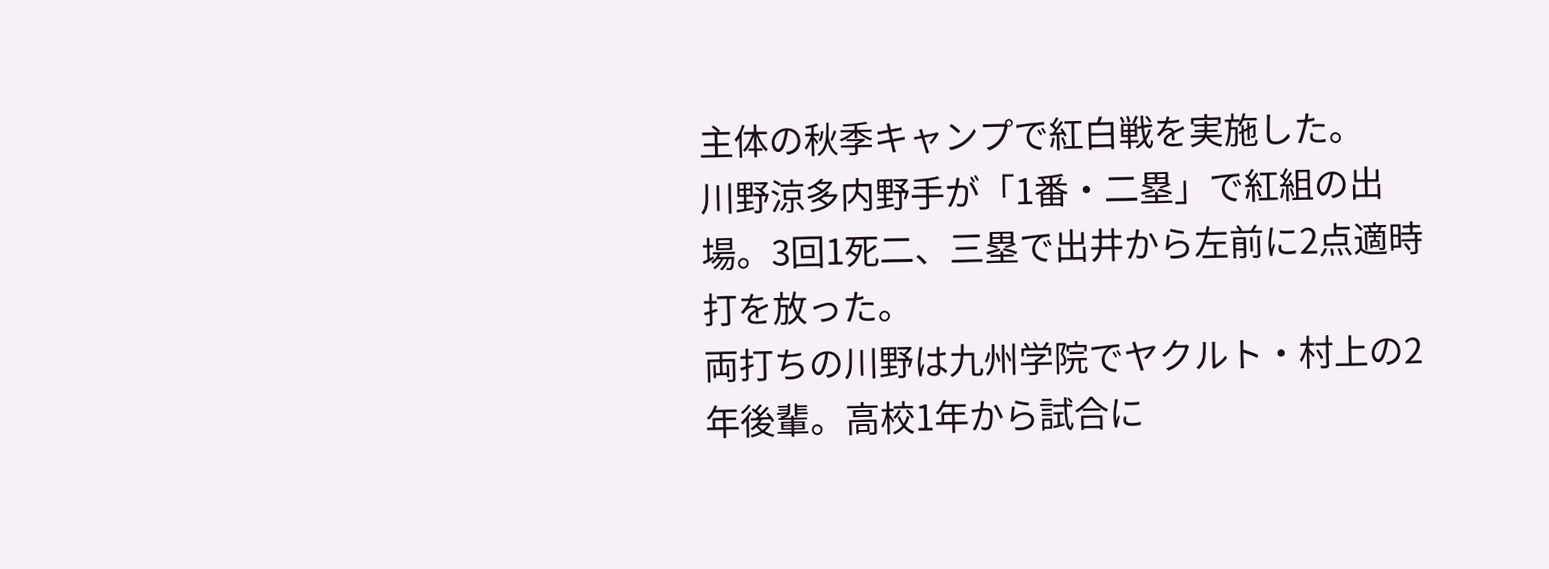主体の秋季キャンプで紅白戦を実施した。
川野涼多内野手が「1番・二塁」で紅組の出場。3回1死二、三塁で出井から左前に2点適時打を放った。
両打ちの川野は九州学院でヤクルト・村上の2年後輩。高校1年から試合に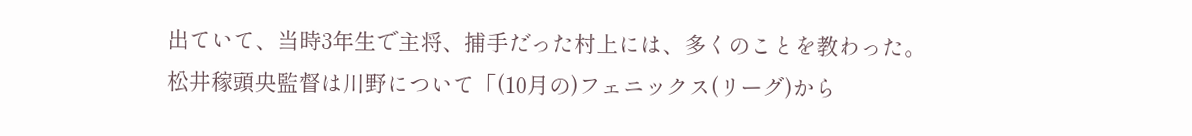出ていて、当時3年生で主将、捕手だった村上には、多くのことを教わった。
松井稼頭央監督は川野について「(10月の)フェニックス(リーグ)から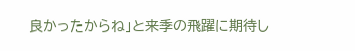良かったからね」と来季の飛躍に期待し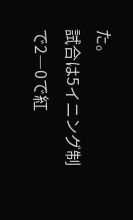た。
試合は5イニング制で2―0で紅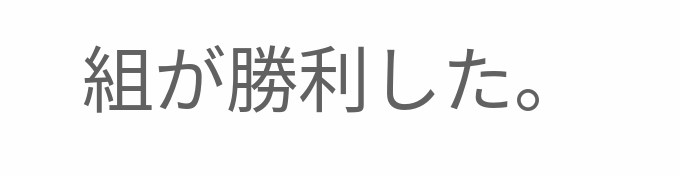組が勝利した。